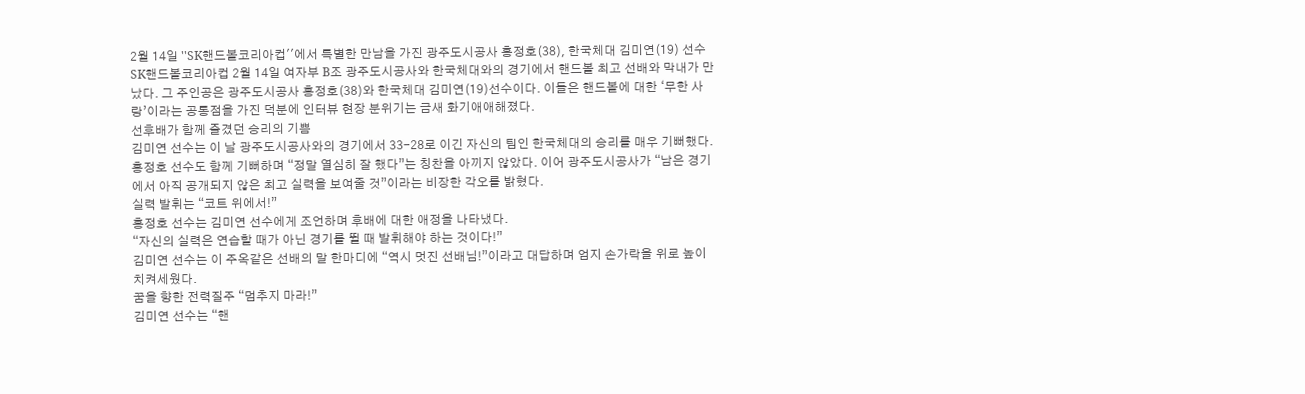2월 14일 ''SK핸드볼코리아컵''에서 특별한 만남을 가진 광주도시공사 홍정호(38), 한국체대 김미연(19) 선수
SK핸드볼코리아컵 2월 14일 여자부 B조 광주도시공사와 한국체대와의 경기에서 핸드볼 최고 선배와 막내가 만났다. 그 주인공은 광주도시공사 홍정호(38)와 한국체대 김미연(19)선수이다. 이들은 핸드볼에 대한 ‘무한 사랑’이라는 공통점을 가진 덕분에 인터뷰 현장 분위기는 금새 화기애애해졌다.
선후배가 함께 즐겼던 승리의 기쁨
김미연 선수는 이 날 광주도시공사와의 경기에서 33-28로 이긴 자신의 팀인 한국체대의 승리를 매우 기뻐했다. 홍정호 선수도 함께 기뻐하며 “정말 열심히 잘 했다”는 칭찬을 아끼지 않았다. 이어 광주도시공사가 “남은 경기에서 아직 공개되지 않은 최고 실력을 보여줄 것”이라는 비장한 각오를 밝혔다.
실력 발휘는 “코트 위에서!”
홍정호 선수는 김미연 선수에게 조언하며 후배에 대한 애정을 나타냈다.
“자신의 실력은 연습할 때가 아닌 경기를 뛸 때 발휘해야 하는 것이다!”
김미연 선수는 이 주옥같은 선배의 말 한마디에 “역시 멋진 선배님!”이라고 대답하며 엄지 손가락을 위로 높이 치켜세웠다.
꿈을 향한 전력질주 “멈추지 마라!”
김미연 선수는 “핸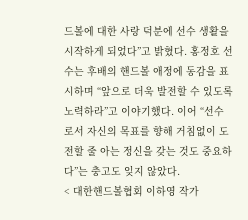드볼에 대한 사랑 덕분에 선수 생활을 시작하게 되었다”고 밝혔다. 홍정호 선수는 후배의 핸드볼 애정에 동감을 표시하며 “앞으로 더욱 발전할 수 있도록 노력하라”고 이야기했다. 이어 “선수로서 자신의 목표를 향해 거침없이 도전할 줄 아는 정신을 갖는 것도 중요하다”는 충고도 잊지 않았다.
< 대한핸드볼협회 이하영 작가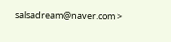salsadream@naver.com >